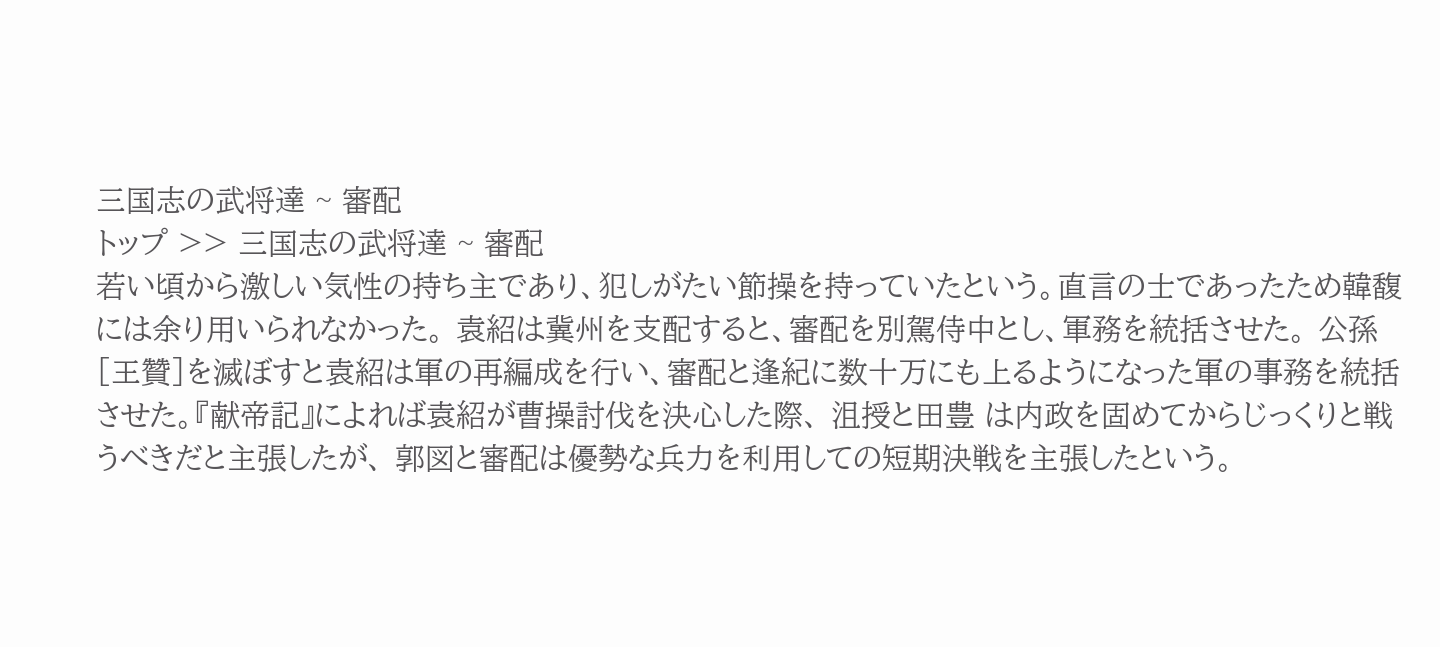三国志の武将達 ~ 審配
トップ >> 三国志の武将達 ~ 審配
若い頃から激しい気性の持ち主であり、犯しがたい節操を持っていたという。直言の士であったため韓馥には余り用いられなかった。 袁紹は冀州を支配すると、審配を別駕侍中とし、軍務を統括させた。 公孫[王贊]を滅ぼすと袁紹は軍の再編成を行い、審配と逢紀に数十万にも上るようになった軍の事務を統括させた。『献帝記』によれば袁紹が曹操討伐を決心した際、 沮授と田豊 は内政を固めてからじっくりと戦うべきだと主張したが、 郭図と審配は優勢な兵力を利用しての短期決戦を主張したという。